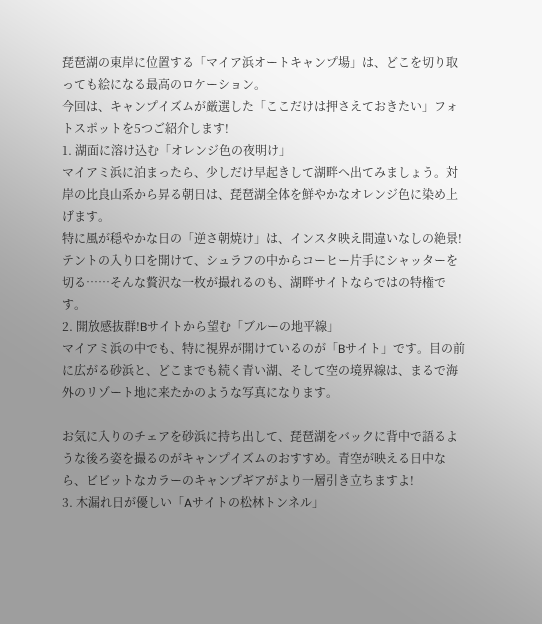琵琶湖の東岸に位置する「マイア浜オートキャンプ場」は、どこを切り取っても絵になる最高のロケーション。
今回は、キャンプイズムが厳選した「ここだけは押さえておきたい」フォトスポットを5つご紹介します!
1. 湖面に溶け込む「オレンジ色の夜明け」
マイアミ浜に泊まったら、少しだけ早起きして湖畔へ出てみましょう。対岸の比良山系から昇る朝日は、琵琶湖全体を鮮やかなオレンジ色に染め上げます。
特に風が穏やかな日の「逆さ朝焼け」は、インスタ映え間違いなしの絶景!テントの入り口を開けて、シュラフの中からコーヒー片手にシャッターを切る……そんな贅沢な一枚が撮れるのも、湖畔サイトならではの特権です。
2. 開放感抜群!Bサイトから望む「ブルーの地平線」
マイアミ浜の中でも、特に視界が開けているのが「Bサイト」です。目の前に広がる砂浜と、どこまでも続く青い湖、そして空の境界線は、まるで海外のリゾート地に来たかのような写真になります。

お気に入りのチェアを砂浜に持ち出して、琵琶湖をバックに背中で語るような後ろ姿を撮るのがキャンプイズムのおすすめ。青空が映える日中なら、ビビットなカラーのキャンプギアがより一層引き立ちますよ!
3. 木漏れ日が優しい「Aサイトの松林トンネル」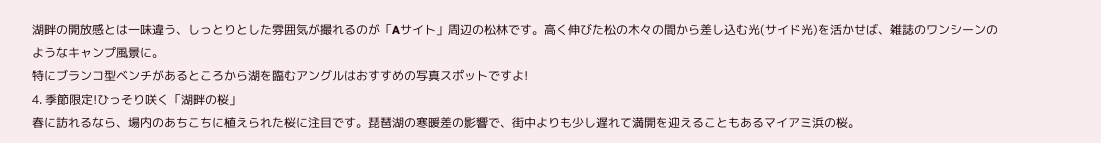湖畔の開放感とは一味違う、しっとりとした雰囲気が撮れるのが「Aサイト」周辺の松林です。高く伸びた松の木々の間から差し込む光(サイド光)を活かせば、雑誌のワンシーンのようなキャンプ風景に。
特にブランコ型ベンチがあるところから湖を臨むアングルはおすすめの写真スポットですよ!
4. 季節限定!ひっそり咲く「湖畔の桜」
春に訪れるなら、場内のあちこちに植えられた桜に注目です。琵琶湖の寒暖差の影響で、街中よりも少し遅れて満開を迎えることもあるマイアミ浜の桜。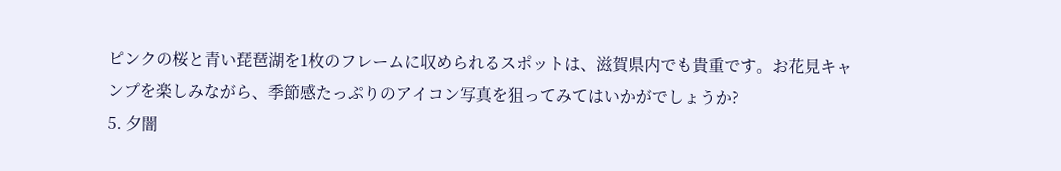ピンクの桜と青い琵琶湖を1枚のフレームに収められるスポットは、滋賀県内でも貴重です。お花見キャンプを楽しみながら、季節感たっぷりのアイコン写真を狙ってみてはいかがでしょうか?
5. 夕闇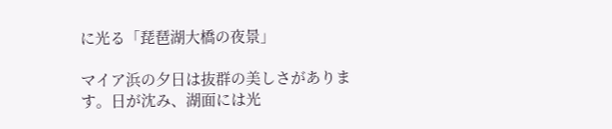に光る「琵琶湖大橋の夜景」

マイア浜の夕日は抜群の美しさがあります。日が沈み、湖面には光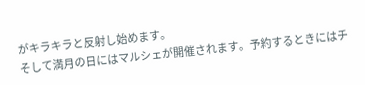がキラキラと反射し始めます。
そして満月の日にはマルシェが開催されます。予約するときにはチ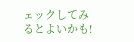ェックしてみるとよいかも!